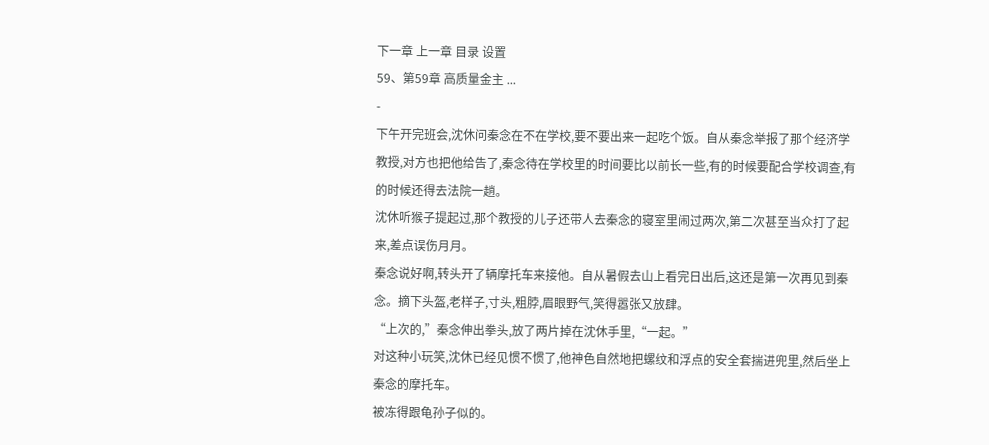下一章 上一章 目录 设置
59、第59章 高质量金主 ...
-
下午开完班会,沈休问秦念在不在学校,要不要出来一起吃个饭。自从秦念举报了那个经济学教授,对方也把他给告了,秦念待在学校里的时间要比以前长一些,有的时候要配合学校调查,有的时候还得去法院一趟。
沈休听猴子提起过,那个教授的儿子还带人去秦念的寝室里闹过两次,第二次甚至当众打了起来,差点误伤月月。
秦念说好啊,转头开了辆摩托车来接他。自从暑假去山上看完日出后,这还是第一次再见到秦念。摘下头盔,老样子,寸头,粗脖,眉眼野气,笑得嚣张又放肆。
“上次的,”秦念伸出拳头,放了两片掉在沈休手里,“一起。”
对这种小玩笑,沈休已经见惯不惯了,他神色自然地把螺纹和浮点的安全套揣进兜里,然后坐上秦念的摩托车。
被冻得跟龟孙子似的。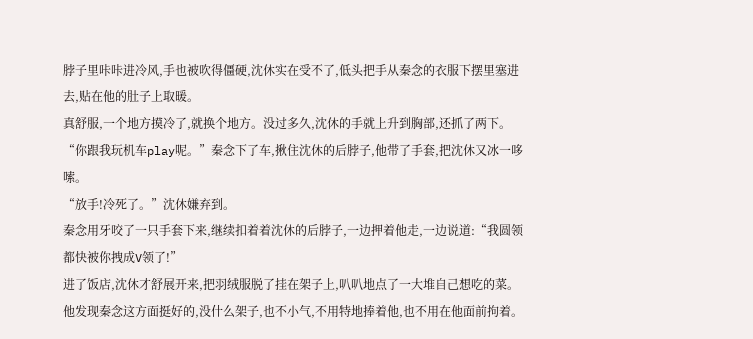脖子里咔咔进冷风,手也被吹得僵硬,沈休实在受不了,低头把手从秦念的衣服下摆里塞进去,贴在他的肚子上取暖。
真舒服,一个地方摸冷了,就换个地方。没过多久,沈休的手就上升到胸部,还抓了两下。
“你跟我玩机车play呢。”秦念下了车,揪住沈休的后脖子,他带了手套,把沈休又冰一哆嗦。
“放手!冷死了。”沈休嫌弃到。
秦念用牙咬了一只手套下来,继续扣着着沈休的后脖子,一边押着他走,一边说道:“我圆领都快被你拽成V领了!”
进了饭店,沈休才舒展开来,把羽绒服脱了挂在架子上,叭叭地点了一大堆自己想吃的菜。
他发现秦念这方面挺好的,没什么架子,也不小气,不用特地捧着他,也不用在他面前拘着。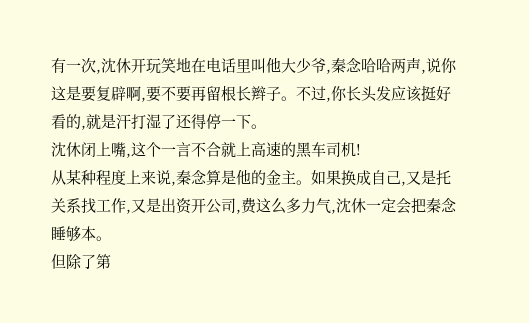有一次,沈休开玩笑地在电话里叫他大少爷,秦念哈哈两声,说你这是要复辟啊,要不要再留根长辫子。不过,你长头发应该挺好看的,就是汗打湿了还得停一下。
沈休闭上嘴,这个一言不合就上高速的黑车司机!
从某种程度上来说,秦念算是他的金主。如果换成自己,又是托关系找工作,又是出资开公司,费这么多力气,沈休一定会把秦念睡够本。
但除了第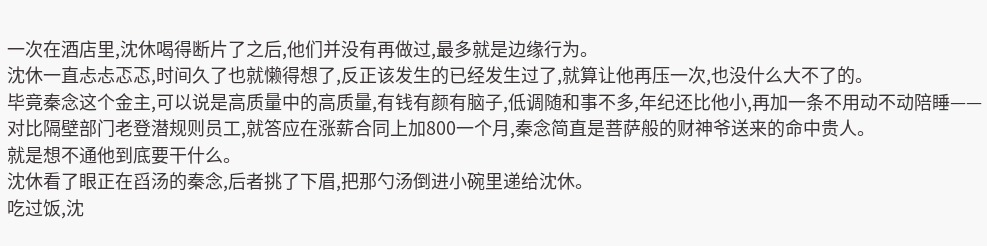一次在酒店里,沈休喝得断片了之后,他们并没有再做过,最多就是边缘行为。
沈休一直忐忐忑忑,时间久了也就懒得想了,反正该发生的已经发生过了,就算让他再压一次,也没什么大不了的。
毕竟秦念这个金主,可以说是高质量中的高质量,有钱有颜有脑子,低调随和事不多,年纪还比他小,再加一条不用动不动陪睡——对比隔壁部门老登潜规则员工,就答应在涨薪合同上加800一个月,秦念简直是菩萨般的财神爷送来的命中贵人。
就是想不通他到底要干什么。
沈休看了眼正在舀汤的秦念,后者挑了下眉,把那勺汤倒进小碗里递给沈休。
吃过饭,沈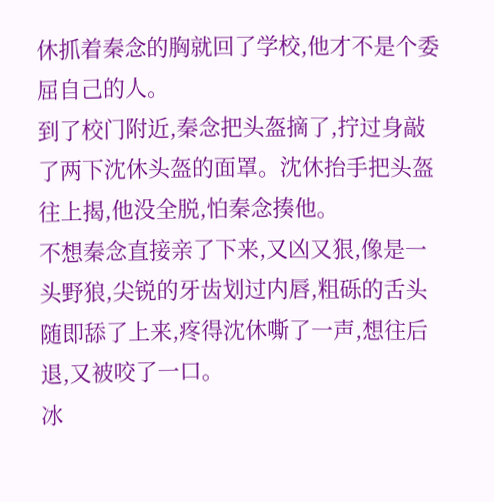休抓着秦念的胸就回了学校,他才不是个委屈自己的人。
到了校门附近,秦念把头盔摘了,拧过身敲了两下沈休头盔的面罩。沈休抬手把头盔往上揭,他没全脱,怕秦念揍他。
不想秦念直接亲了下来,又凶又狠,像是一头野狼,尖锐的牙齿划过内唇,粗砾的舌头随即舔了上来,疼得沈休嘶了一声,想往后退,又被咬了一口。
冰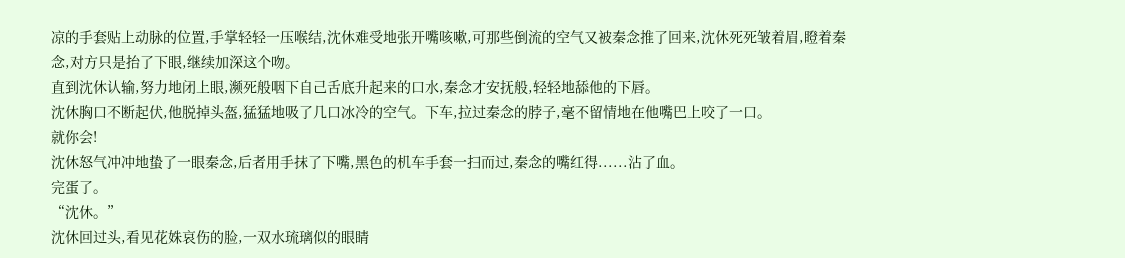凉的手套贴上动脉的位置,手掌轻轻一压喉结,沈休难受地张开嘴咳嗽,可那些倒流的空气又被秦念推了回来,沈休死死皱着眉,瞪着秦念,对方只是抬了下眼,继续加深这个吻。
直到沈休认输,努力地闭上眼,濒死般咽下自己舌底升起来的口水,秦念才安抚般,轻轻地舔他的下唇。
沈休胸口不断起伏,他脱掉头盔,猛猛地吸了几口冰冷的空气。下车,拉过秦念的脖子,毫不留情地在他嘴巴上咬了一口。
就你会!
沈休怒气冲冲地蛰了一眼秦念,后者用手抹了下嘴,黑色的机车手套一扫而过,秦念的嘴红得......沾了血。
完蛋了。
“沈休。”
沈休回过头,看见花姝哀伤的脸,一双水琉璃似的眼睛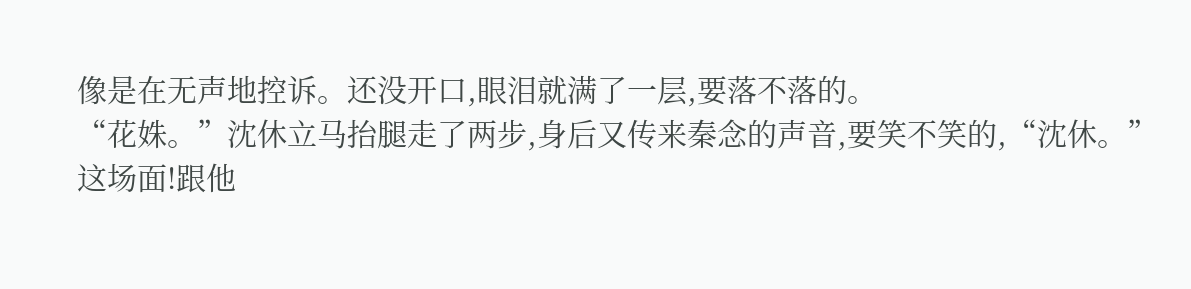像是在无声地控诉。还没开口,眼泪就满了一层,要落不落的。
“花姝。”沈休立马抬腿走了两步,身后又传来秦念的声音,要笑不笑的,“沈休。”
这场面!跟他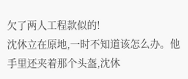欠了两人工程款似的!
沈休立在原地,一时不知道该怎么办。他手里还夹着那个头盔,沈休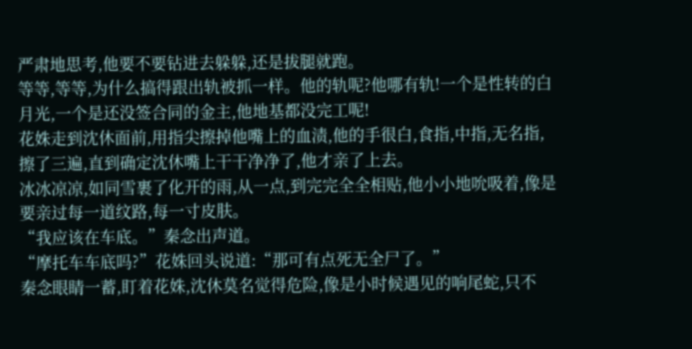严肃地思考,他要不要钻进去躲躲,还是拔腿就跑。
等等,等等,为什么搞得跟出轨被抓一样。他的轨呢?他哪有轨!一个是性转的白月光,一个是还没签合同的金主,他地基都没完工呢!
花姝走到沈休面前,用指尖擦掉他嘴上的血渍,他的手很白,食指,中指,无名指,擦了三遍,直到确定沈休嘴上干干净净了,他才亲了上去。
冰冰凉凉,如同雪裹了化开的雨,从一点,到完完全全相贴,他小小地吮吸着,像是要亲过每一道纹路,每一寸皮肤。
“我应该在车底。”秦念出声道。
“摩托车车底吗?”花姝回头说道:“那可有点死无全尸了。”
秦念眼睛一蓄,盯着花姝,沈休莫名觉得危险,像是小时候遇见的响尾蛇,只不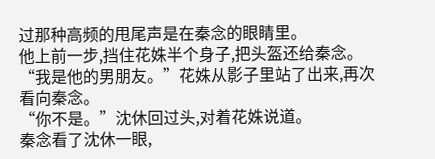过那种高频的甩尾声是在秦念的眼睛里。
他上前一步,挡住花姝半个身子,把头盔还给秦念。
“我是他的男朋友。”花姝从影子里站了出来,再次看向秦念。
“你不是。”沈休回过头,对着花姝说道。
秦念看了沈休一眼,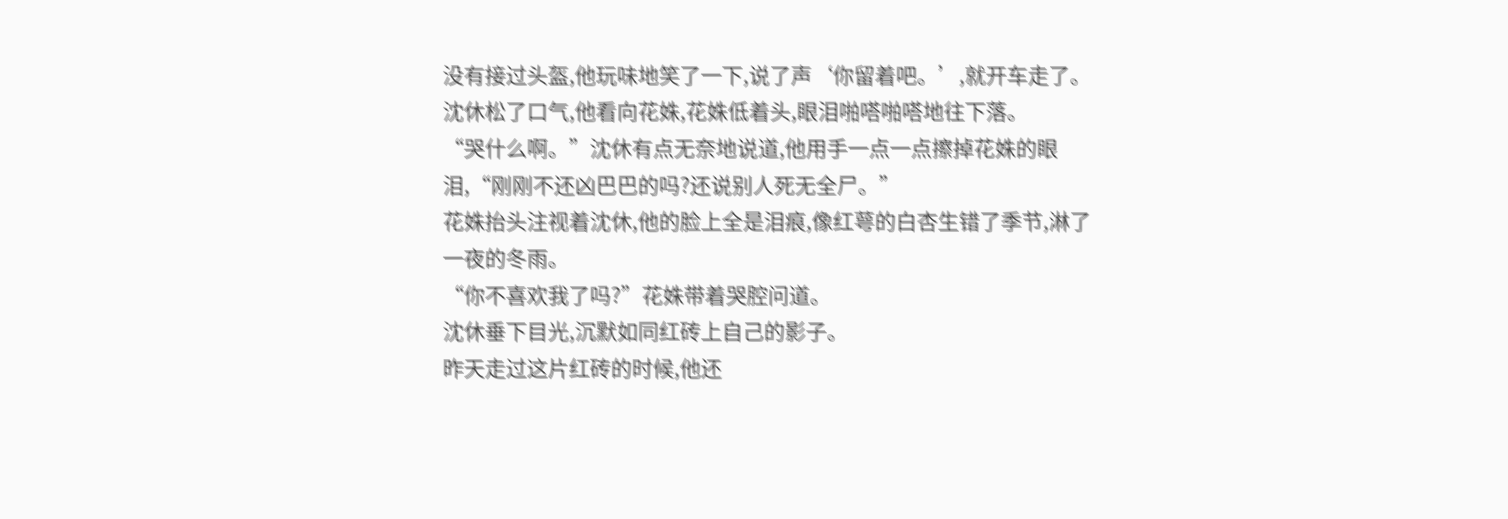没有接过头盔,他玩味地笑了一下,说了声‘你留着吧。’,就开车走了。
沈休松了口气,他看向花姝,花姝低着头,眼泪啪嗒啪嗒地往下落。
“哭什么啊。”沈休有点无奈地说道,他用手一点一点擦掉花姝的眼泪,“刚刚不还凶巴巴的吗?还说别人死无全尸。”
花姝抬头注视着沈休,他的脸上全是泪痕,像红萼的白杏生错了季节,淋了一夜的冬雨。
“你不喜欢我了吗?”花姝带着哭腔问道。
沈休垂下目光,沉默如同红砖上自己的影子。
昨天走过这片红砖的时候,他还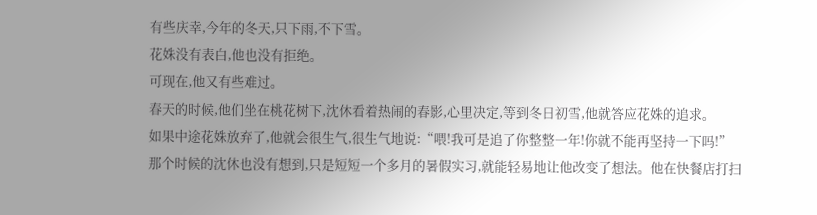有些庆幸,今年的冬天,只下雨,不下雪。
花姝没有表白,他也没有拒绝。
可现在,他又有些难过。
春天的时候,他们坐在桃花树下,沈休看着热闹的春影,心里决定,等到冬日初雪,他就答应花姝的追求。
如果中途花姝放弃了,他就会很生气,很生气地说:“喂!我可是追了你整整一年!你就不能再坚持一下吗!”
那个时候的沈休也没有想到,只是短短一个多月的暑假实习,就能轻易地让他改变了想法。他在快餐店打扫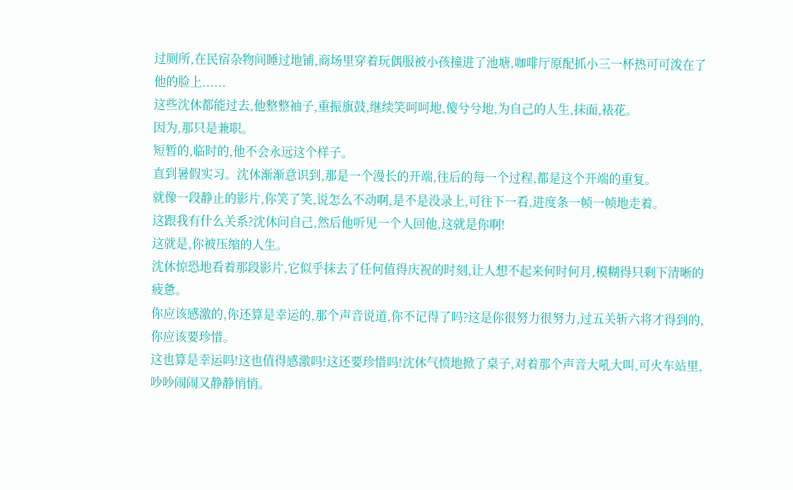过厕所,在民宿杂物间睡过地铺,商场里穿着玩偶服被小孩撞进了池塘,咖啡厅原配抓小三一杯热可可泼在了他的脸上......
这些沈休都能过去,他整整袖子,重振旗鼓,继续笑呵呵地,傻兮兮地,为自己的人生,抹面,裱花。
因为,那只是兼职。
短暂的,临时的,他不会永远这个样子。
直到暑假实习。沈休渐渐意识到,那是一个漫长的开端,往后的每一个过程,都是这个开端的重复。
就像一段静止的影片,你笑了笑,说怎么不动啊,是不是没录上,可往下一看,进度条一帧一帧地走着。
这跟我有什么关系?沈休问自己,然后他听见一个人回他,这就是你啊!
这就是,你被压缩的人生。
沈休惊恐地看着那段影片,它似乎抹去了任何值得庆祝的时刻,让人想不起来何时何月,模糊得只剩下清晰的疲惫。
你应该感激的,你还算是幸运的,那个声音说道,你不记得了吗?这是你很努力很努力,过五关斩六将才得到的,你应该要珍惜。
这也算是幸运吗!这也值得感激吗!这还要珍惜吗!沈休气愤地掀了桌子,对着那个声音大吼大叫,可火车站里,吵吵闹闹又静静悄悄。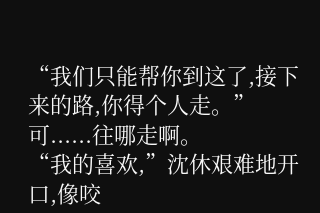“我们只能帮你到这了,接下来的路,你得个人走。”
可......往哪走啊。
“我的喜欢,”沈休艰难地开口,像咬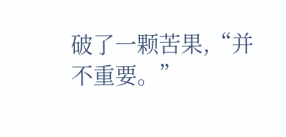破了一颗苦果,“并不重要。”